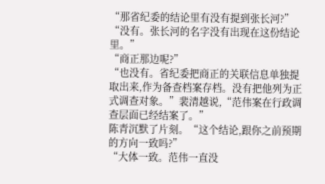“那省纪委的结论里有没有提到张长河?”
“没有。张长河的名字没有出现在这份结论里。”
“商正那边呢?”
“也没有。省纪委把商正的关联信息单独提取出来,作为备查档案存档。没有把他列为正式调查对象。”裴清越说,“范伟案在行政调查层面已经结案了。”
陈青沉默了片刻。“这个结论,跟你之前预期的方向一致吗?”
“大体一致。范伟一直没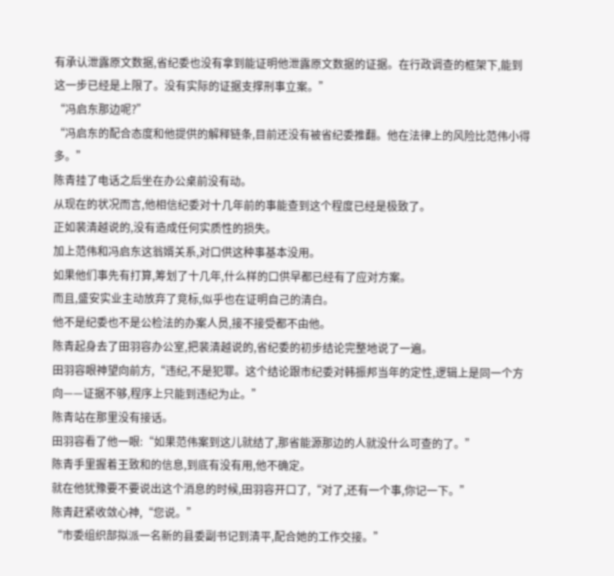有承认泄露原文数据,省纪委也没有拿到能证明他泄露原文数据的证据。在行政调查的框架下,能到这一步已经是上限了。没有实际的证据支撑刑事立案。”
“冯启东那边呢?”
“冯启东的配合态度和他提供的解释链条,目前还没有被省纪委推翻。他在法律上的风险比范伟小得多。”
陈青挂了电话之后坐在办公桌前没有动。
从现在的状况而言,他相信纪委对十几年前的事能查到这个程度已经是极致了。
正如裴清越说的,没有造成任何实质性的损失。
加上范伟和冯启东这翁婿关系,对口供这种事基本没用。
如果他们事先有打算,筹划了十几年,什么样的口供早都已经有了应对方案。
而且,盛安实业主动放弃了竞标,似乎也在证明自己的清白。
他不是纪委也不是公检法的办案人员,接不接受都不由他。
陈青起身去了田羽容办公室,把裴清越说的,省纪委的初步结论完整地说了一遍。
田羽容眼神望向前方,“违纪,不是犯罪。这个结论跟市纪委对韩振邦当年的定性,逻辑上是同一个方向——证据不够,程序上只能到违纪为止。”
陈青站在那里没有接话。
田羽容看了他一眼:“如果范伟案到这儿就结了,那省能源那边的人就没什么可查的了。”
陈青手里握着王致和的信息,到底有没有用,他不确定。
就在他犹豫要不要说出这个消息的时候,田羽容开口了,“对了,还有一个事,你记一下。”
陈青赶紧收敛心神,“您说。”
“市委组织部拟派一名新的县委副书记到清平,配合她的工作交接。”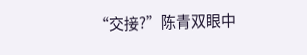“交接?”陈青双眼中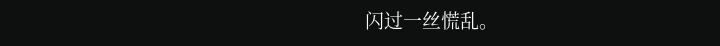闪过一丝慌乱。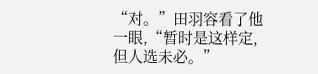“对。”田羽容看了他一眼,“暂时是这样定,但人选未必。”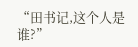“田书记,这个人是谁?”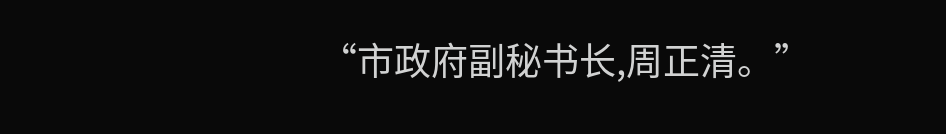“市政府副秘书长,周正清。”